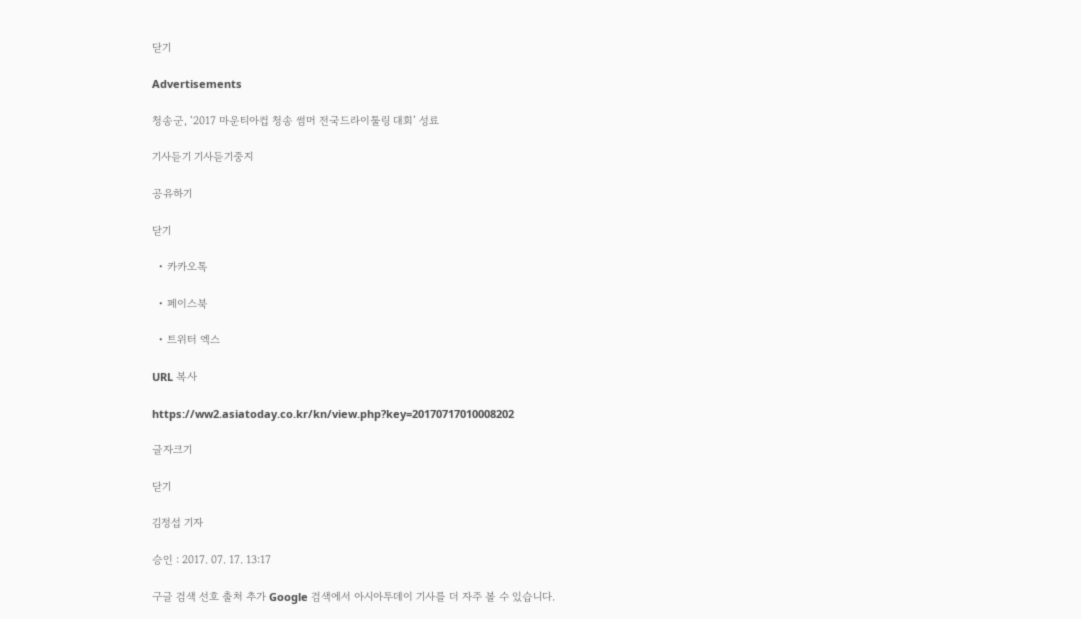닫기

Advertisements

청송군, ‘2017 마운티아컵 청송 썸머 전국드라이툴링 대회’ 성료

기사듣기 기사듣기중지

공유하기

닫기

  • 카카오톡

  • 페이스북

  • 트위터 엑스

URL 복사

https://ww2.asiatoday.co.kr/kn/view.php?key=20170717010008202

글자크기

닫기

김정섭 기자

승인 : 2017. 07. 17. 13:17

구글 검색 선호 출처 추가 Google 검색에서 아시아투데이 기사를 더 자주 볼 수 있습니다.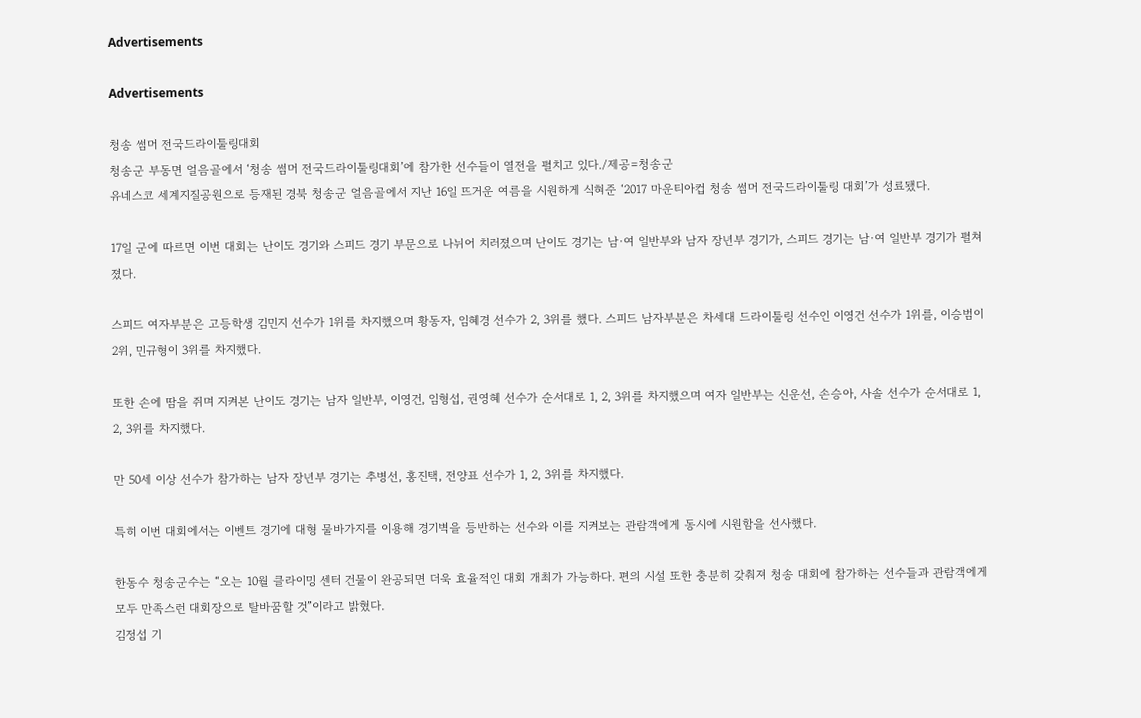Advertisements

Advertisements

청송 썸머 전국드라이툴링대회
청송군 부동면 얼음골에서 ‘청송 썸머 전국드라이툴링대회’에 참가한 선수들이 열전을 펼치고 있다./제공=청송군
유네스코 세계지질공원으로 등재된 경북 청송군 얼음골에서 지난 16일 뜨거운 여름을 시원하게 식혀준 ‘2017 마운티아컵 청송 썸머 전국드라이툴링 대회’가 성료됐다.

17일 군에 따르면 이번 대회는 난이도 경기와 스피드 경기 부문으로 나뉘어 치러졌으며 난이도 경기는 남·여 일반부와 남자 장년부 경기가, 스피드 경기는 남·여 일반부 경기가 펼쳐졌다.

스피드 여자부분은 고등학생 김민지 선수가 1위를 차지했으며 황동자, 임혜경 선수가 2, 3위를 했다. 스피드 남자부분은 차세대 드라이툴링 선수인 이영건 선수가 1위를, 이승범이 2위, 민규형이 3위를 차지했다.

또한 손에 땀을 쥐며 지켜본 난이도 경기는 남자 일반부, 이영건, 임형섭, 권영혜 선수가 순서대로 1, 2, 3위를 차지했으며 여자 일반부는 신운선, 손승아, 사솔 선수가 순서대로 1, 2, 3위를 차지했다.

만 50세 이상 선수가 참가하는 남자 장년부 경기는 추병선, 홍진택, 전양표 선수가 1, 2, 3위를 차지했다.

특히 이번 대회에서는 이벤트 경기에 대형 물바가지를 이용해 경기벽을 등반하는 선수와 이를 지켜보는 관람객에게 동시에 시원함을 선사했다.

한동수 청송군수는 “오는 10월 클라이밍 센터 건물이 완공되면 더욱 효율적인 대회 개최가 가능하다. 편의 시설 또한 충분히 갖춰져 청송 대회에 참가하는 선수들과 관람객에게 모두 만족스런 대회장으로 탈바꿈할 것”이라고 밝혔다.
김정섭 기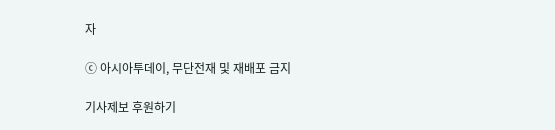자

ⓒ 아시아투데이, 무단전재 및 재배포 금지

기사제보 후원하기